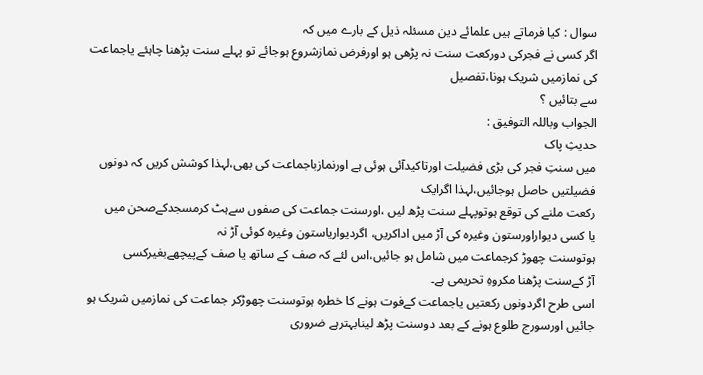سوال : کیا فرماتے ہیں علمائے دین مسئلہ ذیل کے بارے میں کہ
اگر کسی نے فجرکی دورکعت سنت نہ پڑھی ہو اورفرض نمازشروع ہوجائے تو پہلے سنت پڑھنا چاہئے یاجماعت کی نمازمیں شریک ہونا،تفصیل
سے بتائیں ؟
الجواب وباللہ التوفیق :
حدیثِ پاک
میں سنتِ فجر کی بڑی فضیلت اورتاکیدآئی ہوئی ہے اورنمازباجماعت کی بھی،لہذا کوشش کریں کہ دونوں فضیلتیں حاصل ہوجائیں،لہذا اگرایک
رکعت ملنے کی توقع ہوتوپہلے سنت پڑھ لیں ،اورسنت جماعت کی صفوں سےہٹ کرمسجدکےصحن میں
یا کسی دیواراورستون وغیرہ کی آڑ میں اداکریں، اگردیواریاستون وغیرہ کوئی آڑ نہ
ہوتوسنت چھوڑ کرجماعت میں شامل ہو جائیں،اس لئے کہ صف کے ساتھ یا صف کےپیچھےبغیرکسی
آڑ کےسنت پڑھنا مکروہِ تحریمی ہے۔
اسی طرح اگردونوں رکعتیں یاجماعت کےفوت ہونے کا خطرہ ہوتوسنت چھوڑکر جماعت کی نمازمیں شریک ہو جائیں اورسورج طلوع ہونے کے بعد دوسنت پڑھ لینابہترہے ضروری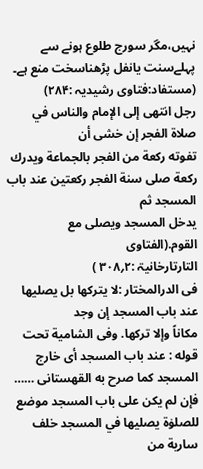نہیں،مگر سورج طلوع ہونے سے پہلےسنت یانفل پڑھناسخت منع ہے۔
(مستفاد:فتاوی رشیدیہ :۲۸۴)
رجل انتهى إلى الإمام والناس في صلاة الفجر إن خشى أن
تفوته ركعة من الفجر بالجماعة ويدرك ركعة صلى سنة الفجر ركعتين عند باب المسجد ثم
يدخل المسجد ويصلى مع القوم.(الفتاوی
التارتارخانیۃ :۲؍۳۰۸ )
فی الدرالمختار :لا یترکھا بل يصليها عند باب المسجد إن وجد
مكاناً وإلا تركها. وفی الشامیة تحت قوله : عند باب المسجد أى خارج المسجد كما صرح به القهستانى …… فإن لم يكن على باب المسجد موضع
للصلوٰة يصليها في المسجد خلف سارية من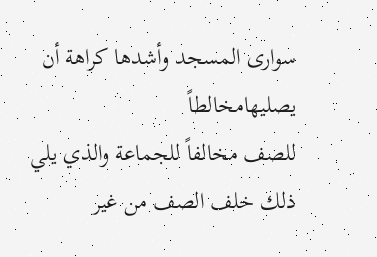سوارى المسجد وأشدها كراهة أن يصليهامخالطاً
للصف مخالفاً للجماعة والذي يلي ذلك خلف الصف من غير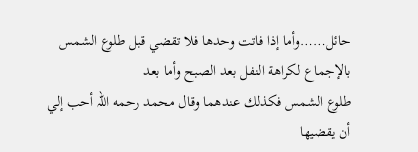حائل……وأما إذا فاتت وحدها فلا تقضي قبل طلوع الشمس بالإجماع لكراهة النفل بعد الصبح وأما بعد
طلوع الشمس فكذلك عندهما وقال محمد رحمه اللہ أحب إلي أن يقضيها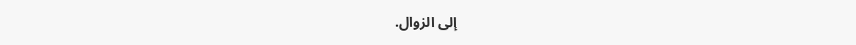إلى الزوال.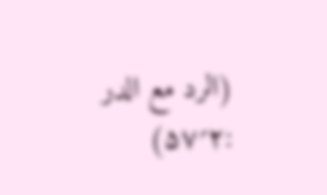(الرد مع الدر :۲؍۵۷)